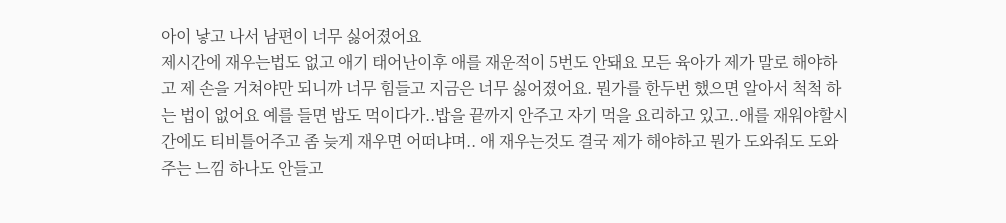아이 낳고 나서 남편이 너무 싫어졌어요
제시간에 재우는법도 없고 애기 태어난이후 애를 재운적이 5번도 안돼요 모든 육아가 제가 말로 해야하고 제 손을 거쳐야만 되니까 너무 힘들고 지금은 너무 싫어졌어요. 뭔가를 한두번 했으면 알아서 척척 하는 법이 없어요 예를 들면 밥도 먹이다가..밥을 끝까지 안주고 자기 먹을 요리하고 있고..애를 재워야할시간에도 티비틀어주고 좀 늦게 재우면 어떠냐며.. 애 재우는것도 결국 제가 해야하고 뭔가 도와줘도 도와주는 느낌 하나도 안들고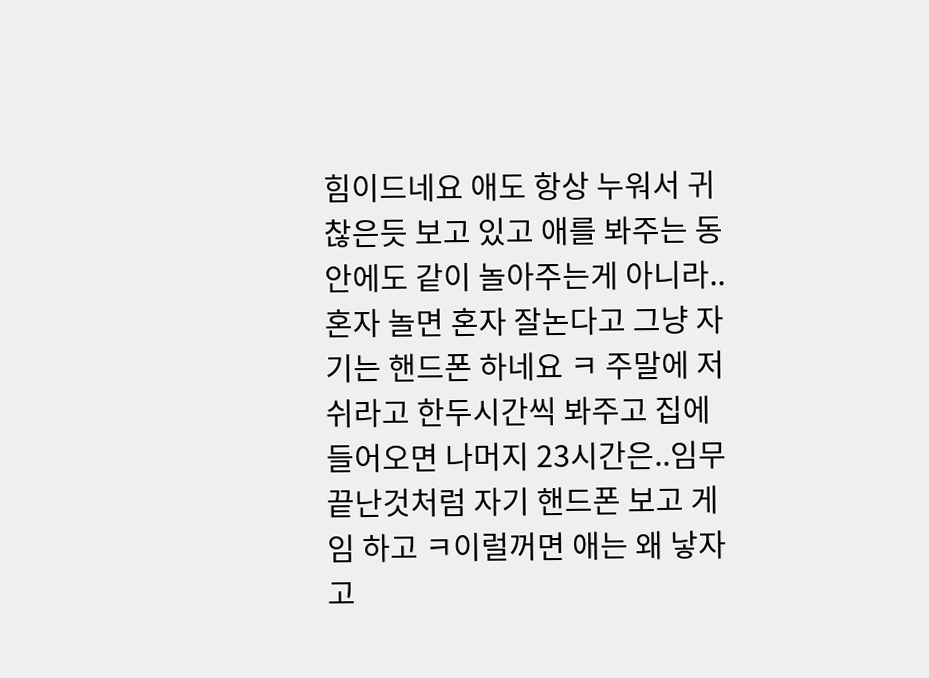힘이드네요 애도 항상 누워서 귀찮은듯 보고 있고 애를 봐주는 동안에도 같이 놀아주는게 아니라..혼자 놀면 혼자 잘논다고 그냥 자기는 핸드폰 하네요 ㅋ 주말에 저 쉬라고 한두시간씩 봐주고 집에 들어오면 나머지 23시간은..임무끝난것처럼 자기 핸드폰 보고 게임 하고 ㅋ이럴꺼면 애는 왜 낳자고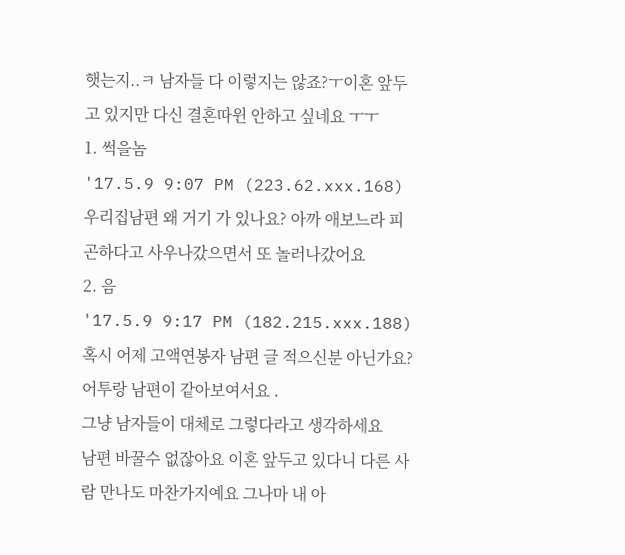햇는지..ㅋ 남자들 다 이렇지는 않죠?ㅜ이혼 앞두고 있지만 다신 결혼따윈 안하고 싶네요 ㅜㅜ
1. 썩을놈
'17.5.9 9:07 PM (223.62.xxx.168)우리집남편 왜 거기 가 있나요? 아까 애보느라 피곤하다고 사우나갔으면서 또 놀러나갔어요
2. 음
'17.5.9 9:17 PM (182.215.xxx.188)혹시 어제 고액연봉자 남편 글 적으신분 아닌가요?
어투랑 남편이 같아보여서요 .
그냥 남자들이 대체로 그렇다라고 생각하세요
남편 바꿀수 없잖아요 이혼 앞두고 있다니 다른 사람 만나도 마찬가지예요 그나마 내 아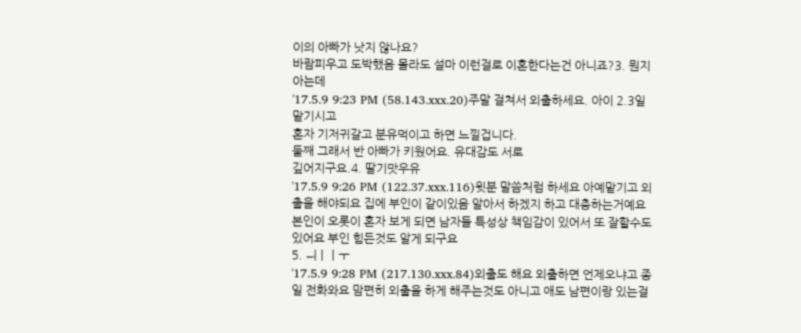이의 아빠가 낫지 않나요?
바람피우고 도박했음 몰라도 설마 이런걸로 이혼한다는건 아니죠?3. 뭔지 아는데
'17.5.9 9:23 PM (58.143.xxx.20)주말 걸쳐서 외출하세요. 아이 2.3일 맡기시고
혼자 기저귀갈고 분유먹이고 하면 느낄겁니다.
둘째 그래서 반 아빠가 키웠어요. 유대감도 서로
깊어지구요.4. 딸기맛우유
'17.5.9 9:26 PM (122.37.xxx.116)윗분 말씀처럼 하세요 아예맡기고 외출을 해야되요 집에 부인이 같이있음 알아서 하겠지 하고 대충하는거예요 본인이 오롯이 혼자 보게 되면 남자들 특성상 책임감이 있어서 또 잘할수도 있어요 부인 힘든것도 알게 되구요
5. ㅢㅣㅣㅜ
'17.5.9 9:28 PM (217.130.xxx.84)외출도 해요 외출하면 언제오냐고 종일 전화와요 맘편히 외출을 하게 해주는것도 아니고 애도 남편이랑 있는걸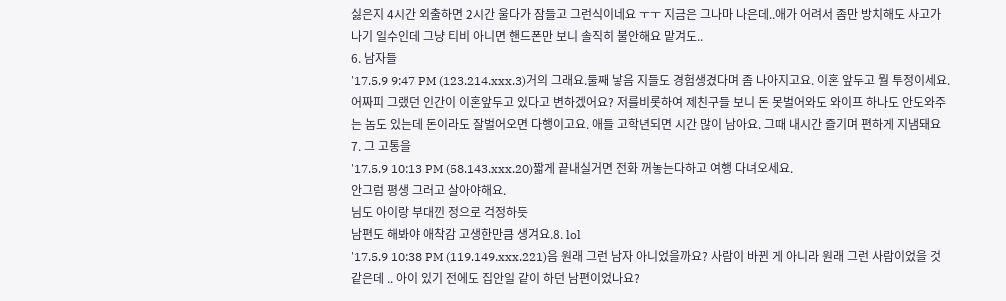싫은지 4시간 외출하면 2시간 울다가 잠들고 그런식이네요 ㅜㅜ 지금은 그나마 나은데..애가 어려서 좀만 방치해도 사고가 나기 일수인데 그냥 티비 아니면 핸드폰만 보니 솔직히 불안해요 맡겨도..
6. 남자들
'17.5.9 9:47 PM (123.214.xxx.3)거의 그래요.둘째 낳음 지들도 경험생겼다며 좀 나아지고요. 이혼 앞두고 뭘 투정이세요. 어짜피 그랬던 인간이 이혼앞두고 있다고 변하겠어요? 저를비롯하여 제친구들 보니 돈 못벌어와도 와이프 하나도 안도와주는 놈도 있는데 돈이라도 잘벌어오면 다행이고요. 애들 고학년되면 시간 많이 남아요. 그때 내시간 즐기며 편하게 지냄돼요
7. 그 고통을
'17.5.9 10:13 PM (58.143.xxx.20)짧게 끝내실거면 전화 꺼놓는다하고 여행 다녀오세요.
안그럼 평생 그러고 살아야해요.
님도 아이랑 부대낀 정으로 걱정하듯
남편도 해봐야 애착감 고생한만큼 생겨요.8. lol
'17.5.9 10:38 PM (119.149.xxx.221)음 원래 그런 남자 아니었을까요? 사람이 바뀐 게 아니라 원래 그런 사람이었을 것 같은데 .. 아이 있기 전에도 집안일 같이 하던 남편이었나요?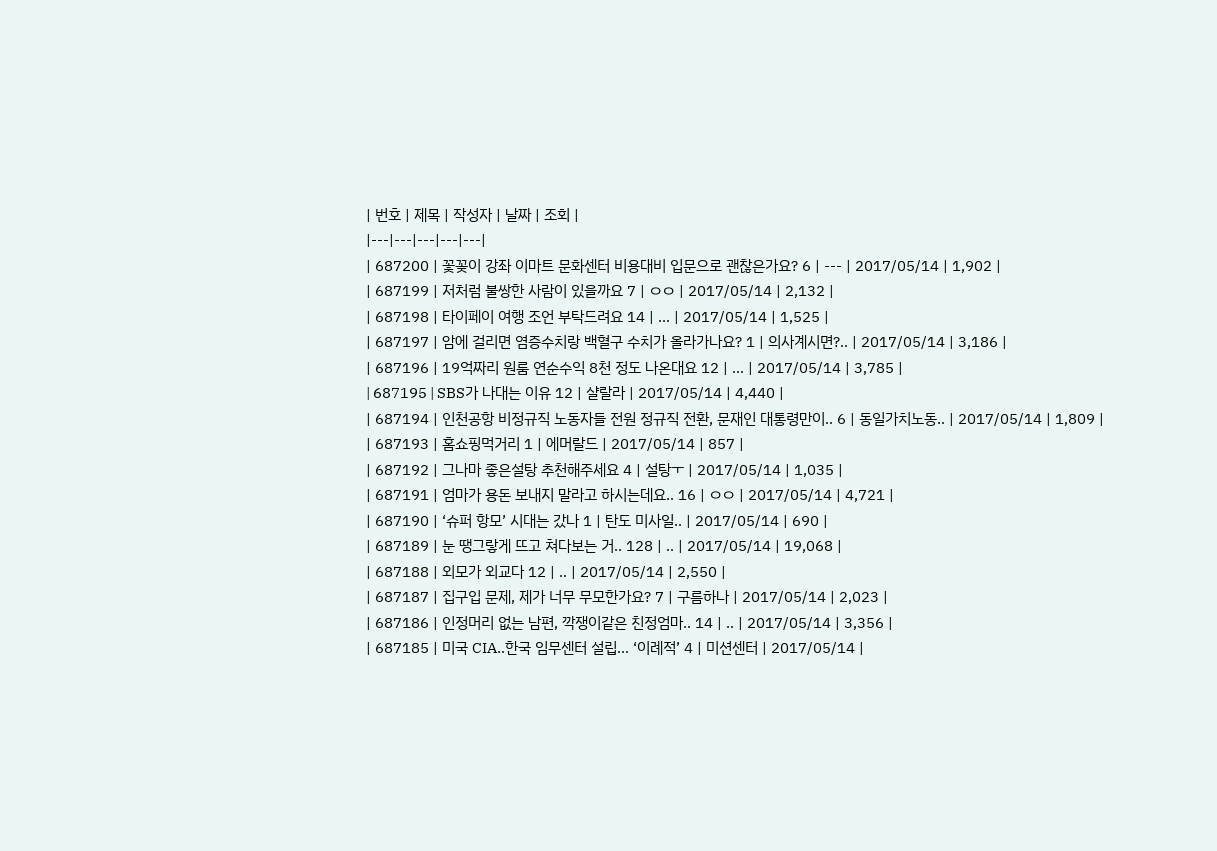| 번호 | 제목 | 작성자 | 날짜 | 조회 |
|---|---|---|---|---|
| 687200 | 꽃꽂이 강좌 이마트 문화센터 비용대비 입문으로 괜찮은가요? 6 | --- | 2017/05/14 | 1,902 |
| 687199 | 저처럼 불쌍한 사람이 있을까요 7 | ㅇㅇ | 2017/05/14 | 2,132 |
| 687198 | 타이페이 여행 조언 부탁드려요 14 | ... | 2017/05/14 | 1,525 |
| 687197 | 암에 걸리면 염증수치랑 백혈구 수치가 올라가나요? 1 | 의사계시면?.. | 2017/05/14 | 3,186 |
| 687196 | 19억짜리 원룸 연순수익 8천 정도 나온대요 12 | ... | 2017/05/14 | 3,785 |
| 687195 | SBS가 나대는 이유 12 | 샬랄라 | 2017/05/14 | 4,440 |
| 687194 | 인천공항 비정규직 노동자들 전원 정규직 전환, 문재인 대통령만이.. 6 | 동일가치노동.. | 2017/05/14 | 1,809 |
| 687193 | 홈쇼핑먹거리 1 | 에머랄드 | 2017/05/14 | 857 |
| 687192 | 그나마 좋은설탕 추천해주세요 4 | 설탕ㅜ | 2017/05/14 | 1,035 |
| 687191 | 엄마가 용돈 보내지 말라고 하시는데요.. 16 | ㅇㅇ | 2017/05/14 | 4,721 |
| 687190 | ‘슈퍼 항모’ 시대는 갔나 1 | 탄도 미사일.. | 2017/05/14 | 690 |
| 687189 | 눈 땡그랗게 뜨고 쳐다보는 거.. 128 | .. | 2017/05/14 | 19,068 |
| 687188 | 외모가 외교다 12 | .. | 2017/05/14 | 2,550 |
| 687187 | 집구입 문제, 제가 너무 무모한가요? 7 | 구름하나 | 2017/05/14 | 2,023 |
| 687186 | 인정머리 없는 남편, 깍쟁이같은 친정엄마.. 14 | .. | 2017/05/14 | 3,356 |
| 687185 | 미국 CIA..한국 임무센터 설립... ‘이례적’ 4 | 미션센터 | 2017/05/14 |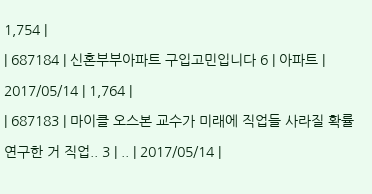1,754 |
| 687184 | 신혼부부아파트 구입고민입니다 6 | 아파트 | 2017/05/14 | 1,764 |
| 687183 | 마이클 오스본 교수가 미래에 직업들 사라질 확률 연구한 거 직업.. 3 | .. | 2017/05/14 |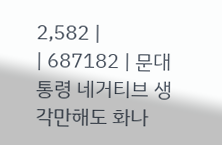2,582 |
| 687182 | 문대통령 네거티브 생각만해도 화나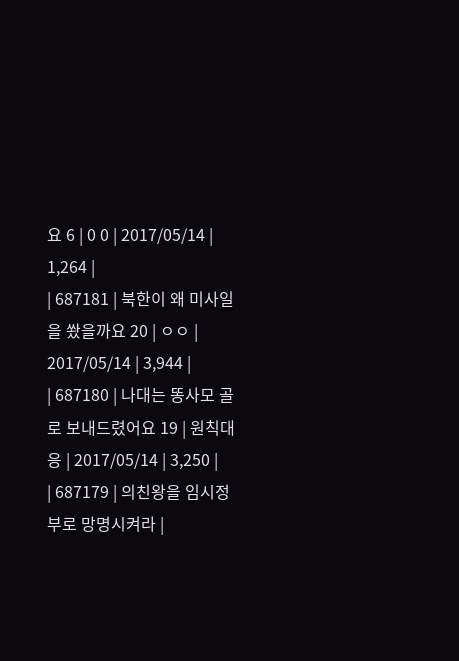요 6 | 0 0 | 2017/05/14 | 1,264 |
| 687181 | 북한이 왜 미사일을 쐈을까요 20 | ㅇㅇ | 2017/05/14 | 3,944 |
| 687180 | 나대는 똥사모 골로 보내드렸어요 19 | 원칙대응 | 2017/05/14 | 3,250 |
| 687179 | 의친왕을 임시정부로 망명시켜라 |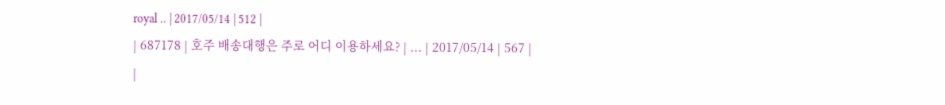royal .. | 2017/05/14 | 512 |
| 687178 | 호주 배송대행은 주로 어디 이용하세요? | ... | 2017/05/14 | 567 |
|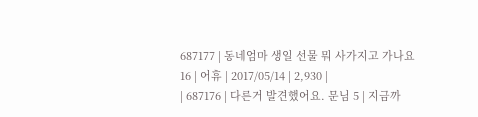687177 | 동네엄마 생일 선물 뭐 사가지고 가나요 16 | 어휴 | 2017/05/14 | 2,930 |
| 687176 | 다른거 발견했어요. 문님 5 | 지금까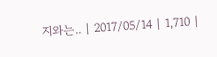지와는.. | 2017/05/14 | 1,710 |